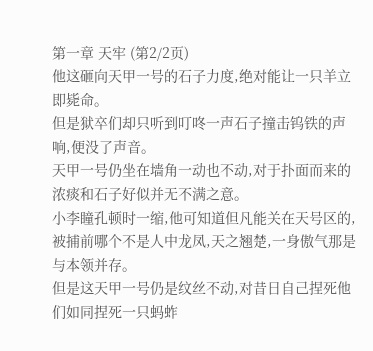第一章 天牢 (第2/2页)
他这砸向天甲一号的石子力度,绝对能让一只羊立即毙命。
但是狱卒们却只听到叮咚一声石子撞击钨铁的声响,便没了声音。
天甲一号仍坐在墙角一动也不动,对于扑面而来的浓痰和石子好似并无不满之意。
小李瞳孔顿时一缩,他可知道但凡能关在天号区的,被捕前哪个不是人中龙凤,天之翘楚,一身傲气那是与本领并存。
但是这天甲一号仍是纹丝不动,对昔日自己捏死他们如同捏死一只蚂蚱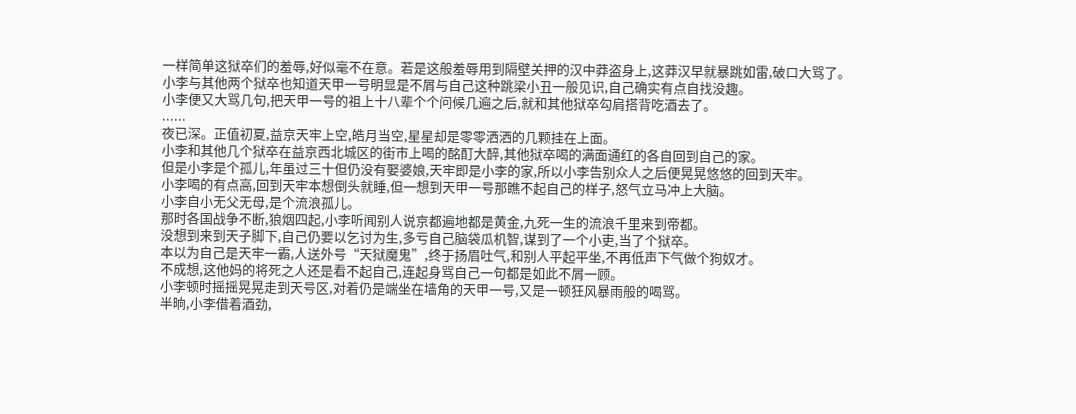一样简单这狱卒们的羞辱,好似毫不在意。若是这般羞辱用到隔壁关押的汉中莽盗身上,这莽汉早就暴跳如雷,破口大骂了。
小李与其他两个狱卒也知道天甲一号明显是不屑与自己这种跳梁小丑一般见识,自己确实有点自找没趣。
小李便又大骂几句,把天甲一号的祖上十八辈个个问候几遍之后,就和其他狱卒勾肩搭背吃酒去了。
......
夜已深。正值初夏,益京天牢上空,皓月当空,星星却是零零洒洒的几颗挂在上面。
小李和其他几个狱卒在益京西北城区的街市上喝的酩酊大醉,其他狱卒喝的满面通红的各自回到自己的家。
但是小李是个孤儿,年虽过三十但仍没有娶婆娘,天牢即是小李的家,所以小李告别众人之后便晃晃悠悠的回到天牢。
小李喝的有点高,回到天牢本想倒头就睡,但一想到天甲一号那瞧不起自己的样子,怒气立马冲上大脑。
小李自小无父无母,是个流浪孤儿。
那时各国战争不断,狼烟四起,小李听闻别人说京都遍地都是黄金,九死一生的流浪千里来到帝都。
没想到来到天子脚下,自己仍要以乞讨为生,多亏自己脑袋瓜机智,谋到了一个小吏,当了个狱卒。
本以为自己是天牢一霸,人送外号“天狱魔鬼”,终于扬眉吐气,和别人平起平坐,不再低声下气做个狗奴才。
不成想,这他妈的将死之人还是看不起自己,连起身骂自己一句都是如此不屑一顾。
小李顿时摇摇晃晃走到天号区,对着仍是端坐在墙角的天甲一号,又是一顿狂风暴雨般的喝骂。
半晌,小李借着酒劲,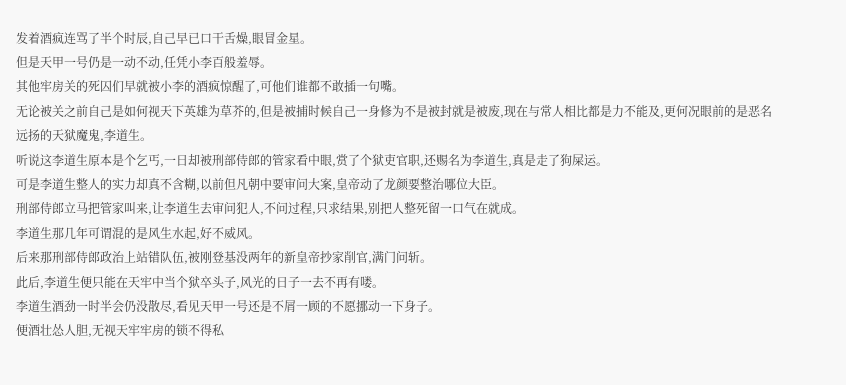发着酒疯连骂了半个时辰,自己早已口干舌燥,眼冒金星。
但是天甲一号仍是一动不动,任凭小李百般羞辱。
其他牢房关的死囚们早就被小李的酒疯惊醒了,可他们谁都不敢插一句嘴。
无论被关之前自己是如何视天下英雄为草芥的,但是被捕时候自己一身修为不是被封就是被废,现在与常人相比都是力不能及,更何况眼前的是恶名远扬的天狱魔鬼,李道生。
听说这李道生原本是个乞丐,一日却被刑部侍郎的管家看中眼,赏了个狱吏官职,还赐名为李道生,真是走了狗屎运。
可是李道生整人的实力却真不含糊,以前但凡朝中要审问大案,皇帝动了龙颜要整治哪位大臣。
刑部侍郎立马把管家叫来,让李道生去审问犯人,不问过程,只求结果,别把人整死留一口气在就成。
李道生那几年可谓混的是风生水起,好不威风。
后来那刑部侍郎政治上站错队伍,被刚登基没两年的新皇帝抄家削官,满门问斩。
此后,李道生便只能在天牢中当个狱卒头子,风光的日子一去不再有喽。
李道生酒劲一时半会仍没散尽,看见天甲一号还是不屑一顾的不愿挪动一下身子。
便酒壮怂人胆,无视天牢牢房的锁不得私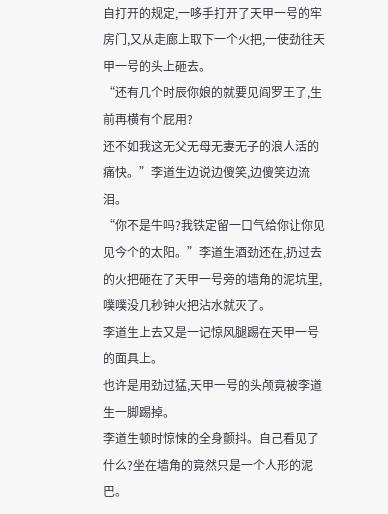自打开的规定,一哆手打开了天甲一号的牢房门,又从走廊上取下一个火把,一使劲往天甲一号的头上砸去。
“还有几个时辰你娘的就要见阎罗王了,生前再横有个屁用?
还不如我这无父无母无妻无子的浪人活的痛快。”李道生边说边傻笑,边傻笑边流泪。
“你不是牛吗?我铁定留一口气给你让你见见今个的太阳。”李道生酒劲还在,扔过去的火把砸在了天甲一号旁的墙角的泥坑里,噗噗没几秒钟火把沾水就灭了。
李道生上去又是一记惊风腿踢在天甲一号的面具上。
也许是用劲过猛,天甲一号的头颅竟被李道生一脚踢掉。
李道生顿时惊悚的全身颤抖。自己看见了什么?坐在墙角的竟然只是一个人形的泥巴。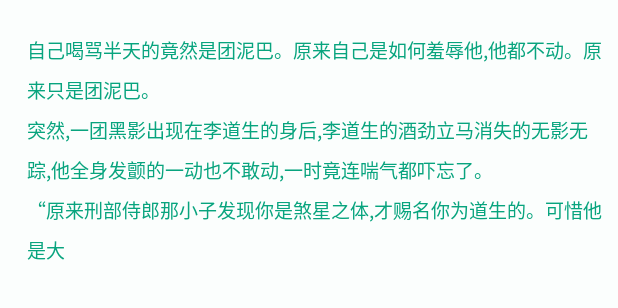自己喝骂半天的竟然是团泥巴。原来自己是如何羞辱他,他都不动。原来只是团泥巴。
突然,一团黑影出现在李道生的身后,李道生的酒劲立马消失的无影无踪,他全身发颤的一动也不敢动,一时竟连喘气都吓忘了。
“原来刑部侍郎那小子发现你是煞星之体,才赐名你为道生的。可惜他是大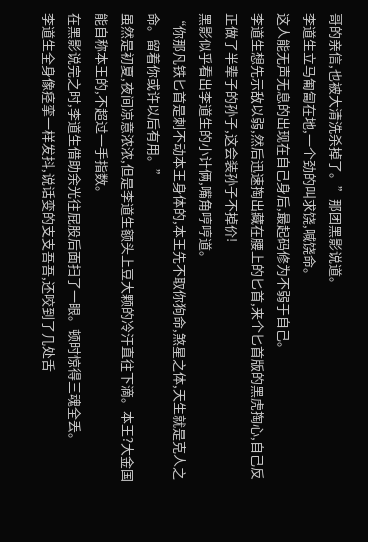哥的亲信,也被大清洗杀掉了。”那团黑影说道。
李道生立马匍匐在地,一个劲的叫求饶,喊饶命。
这人能无声无息的出现在自己身后,最起码修为不弱于自己。
李道生想先示敌以弱,然后迅速掏出藏在腰上的匕首,来个匕首版的黑虎掏心,自己反正做了半辈子的孙子,这会装孙子不掉价!
黑影似乎看出李道生的小计俩,嘴角哼哼道。
“你那凡铁匕首是刺不动本王身体的,本王先不取你狗命,煞星之体,天生就是克人之命。留着你或许以后有用。”
虽然是初夏,夜间凉意浓浓,但是李道生额头上豆大颗的冷汗直往下滴。本王?大金国能自称本王的,不超过一手指数。
在黑影说完之时,李道生借助余光往屁股后面扫了一眼。顿时惊得三魂全丢。
李道生全身像痉挛一样发抖,说话变的支支吾吾,还咬到了几处舌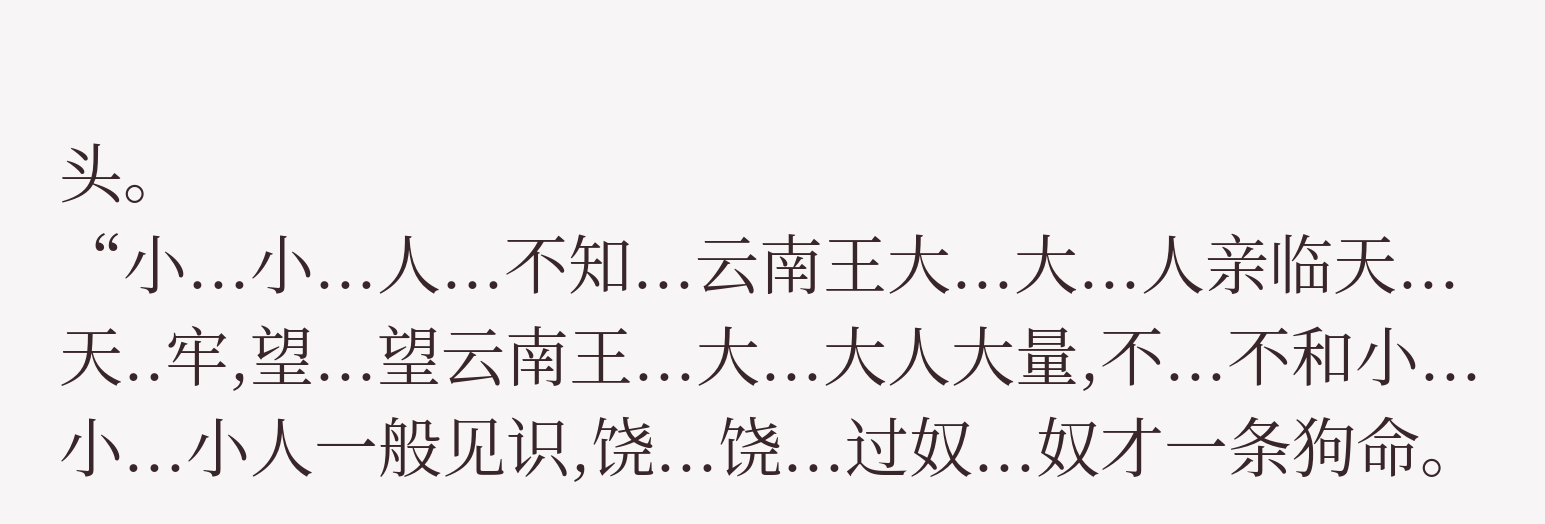头。
“小...小...人...不知...云南王大...大...人亲临天...天..牢,望...望云南王...大...大人大量,不...不和小...小...小人一般见识,饶...饶...过奴...奴才一条狗命。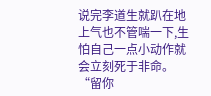说完李道生就趴在地上气也不管喘一下,生怕自己一点小动作就会立刻死于非命。
“留你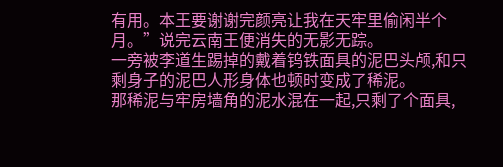有用。本王要谢谢完颜亮让我在天牢里偷闲半个月。”说完云南王便消失的无影无踪。
一旁被李道生踢掉的戴着钨铁面具的泥巴头颅,和只剩身子的泥巴人形身体也顿时变成了稀泥。
那稀泥与牢房墙角的泥水混在一起,只剩了个面具,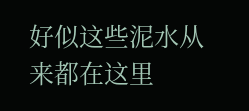好似这些泥水从来都在这里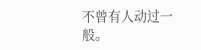不曾有人动过一般。